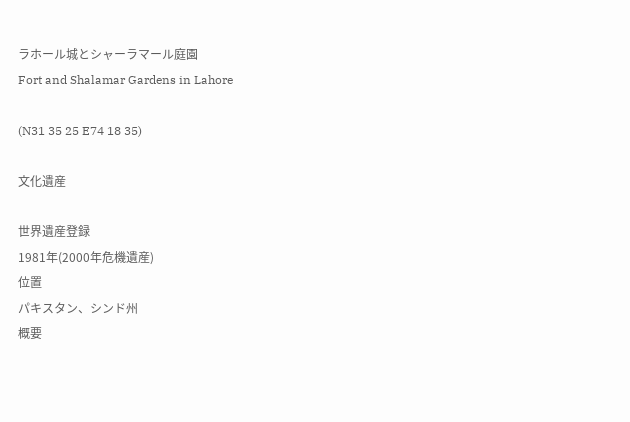ラホール城とシャーラマール庭園
Fort and Shalamar Gardens in Lahore

(N31 35 25 E74 18 35)

文化遺産

世界遺産登録
1981年(2000年危機遺産)
位置
パキスタン、シンド州
概要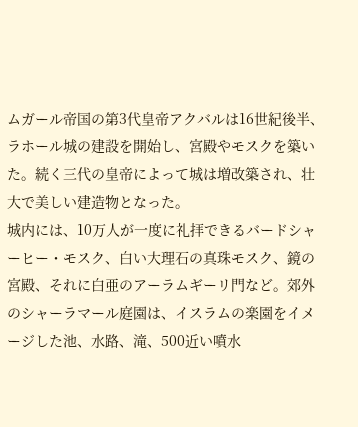ムガール帝国の第3代皇帝アクバルは16世紀後半、ラホール城の建設を開始し、宮殿やモスクを築いた。続く三代の皇帝によって城は増改築され、壮大で美しい建造物となった。
城内には、10万人が一度に礼拝できるバードシャーヒー・モスク、白い大理石の真珠モスク、鏡の宮殿、それに白亜のアーラムギーリ門など。郊外のシャーラマール庭園は、イスラムの楽園をイメージした池、水路、滝、500近い噴水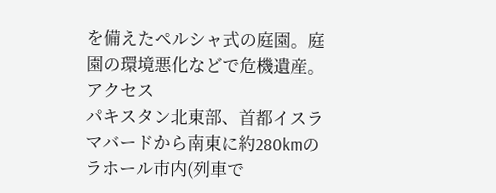を備えたペルシャ式の庭園。庭園の環境悪化などで危機遺産。
アクセス
パキスタン北東部、首都イスラマバードから南東に約280kmのラホール市内(列車で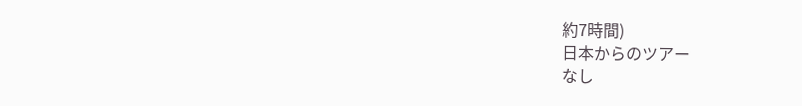約7時間)
日本からのツアー
なし